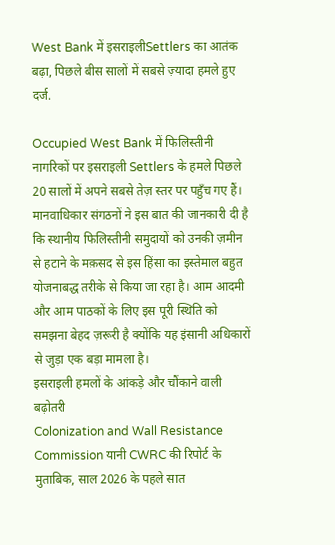West Bank में इसराइलीSettlers का आतंक बढ़ा, पिछले बीस सालों में सबसे ज़्यादा हमले हुए दर्ज.

Occupied West Bank में फिलिस्तीनी नागरिकों पर इसराइली Settlers के हमले पिछले 20 सालों में अपने सबसे तेज़ स्तर पर पहुँच गए हैं। मानवाधिकार संगठनों ने इस बात की जानकारी दी है कि स्थानीय फिलिस्तीनी समुदायों को उनकी ज़मीन से हटाने के मक़सद से इस हिंसा का इस्तेमाल बहुत योजनाबद्ध तरीके से किया जा रहा है। आम आदमी और आम पाठकों के लिए इस पूरी स्थिति को समझना बेहद ज़रूरी है क्योंकि यह इंसानी अधिकारों से जुड़ा एक बड़ा मामला है।
इसराइली हमलों के आंकड़े और चौंकाने वाली बढ़ोतरी
Colonization and Wall Resistance Commission यानी CWRC की रिपोर्ट के मुताबिक, साल 2026 के पहले सात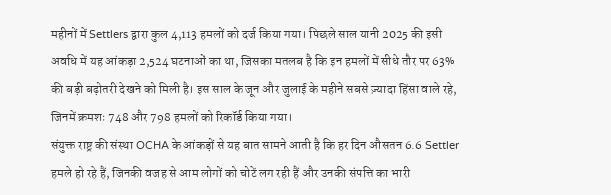महीनों में Settlers द्वारा कुल 4,113 हमलों को दर्ज किया गया। पिछले साल यानी 2025 की इसी अवधि में यह आंकड़ा 2,524 घटनाओं का था, जिसका मतलब है कि इन हमलों में सीधे तौर पर 63% की बड़ी बढ़ोतरी देखने को मिली है। इस साल के जून और जुलाई के महीने सबसे ज़्यादा हिंसा वाले रहे, जिनमें क्रमशः 748 और 798 हमलों को रिकॉर्ड किया गया।
संयुक्त राष्ट्र की संस्था OCHA के आंकड़ों से यह बात सामने आती है कि हर दिन औसतन 6.6 Settler हमले हो रहे हैं, जिनकी वजह से आम लोगों को चोटें लग रही हैं और उनकी संपत्ति का भारी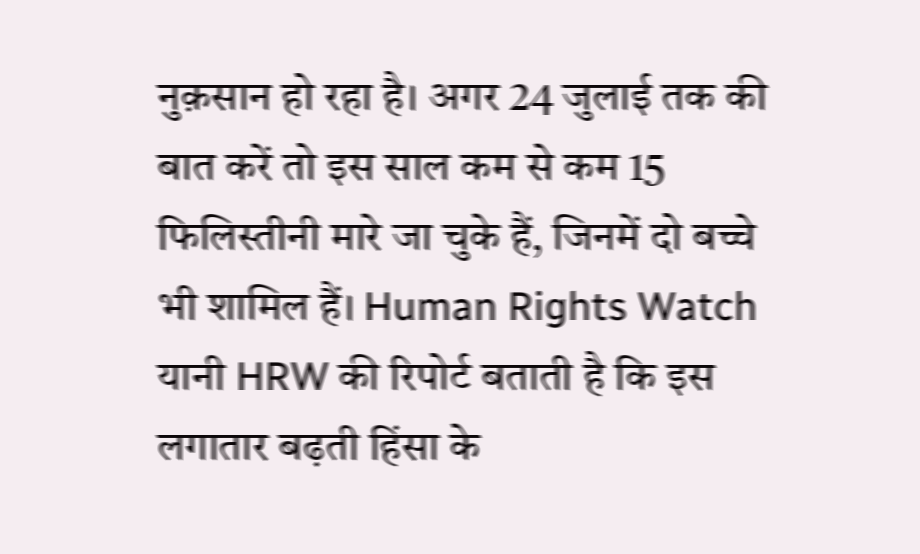नुक़सान हो रहा है। अगर 24 जुलाई तक की बात करें तो इस साल कम से कम 15 फिलिस्तीनी मारे जा चुके हैं, जिनमें दो बच्चे भी शामिल हैं। Human Rights Watch यानी HRW की रिपोर्ट बताती है कि इस लगातार बढ़ती हिंसा के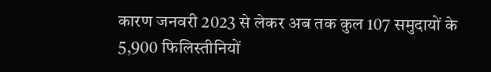कारण जनवरी 2023 से लेकर अब तक कुल 107 समुदायों के 5,900 फिलिस्तीनियों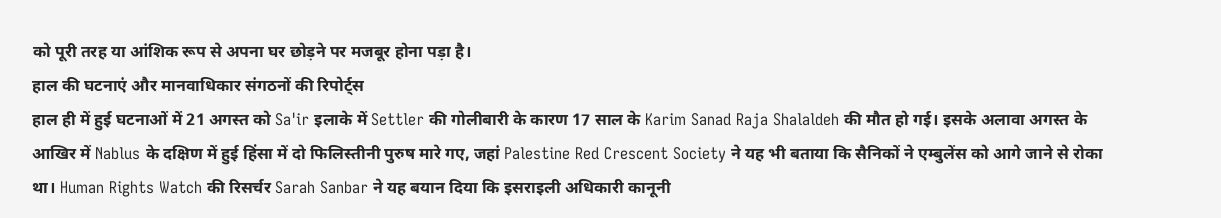को पूरी तरह या आंशिक रूप से अपना घर छोड़ने पर मजबूर होना पड़ा है।
हाल की घटनाएं और मानवाधिकार संगठनों की रिपोर्ट्स
हाल ही में हुई घटनाओं में 21 अगस्त को Sa'ir इलाके में Settler की गोलीबारी के कारण 17 साल के Karim Sanad Raja Shalaldeh की मौत हो गई। इसके अलावा अगस्त के आखिर में Nablus के दक्षिण में हुई हिंसा में दो फिलिस्तीनी पुरुष मारे गए, जहां Palestine Red Crescent Society ने यह भी बताया कि सैनिकों ने एम्बुलेंस को आगे जाने से रोका था। Human Rights Watch की रिसर्चर Sarah Sanbar ने यह बयान दिया कि इसराइली अधिकारी कानूनी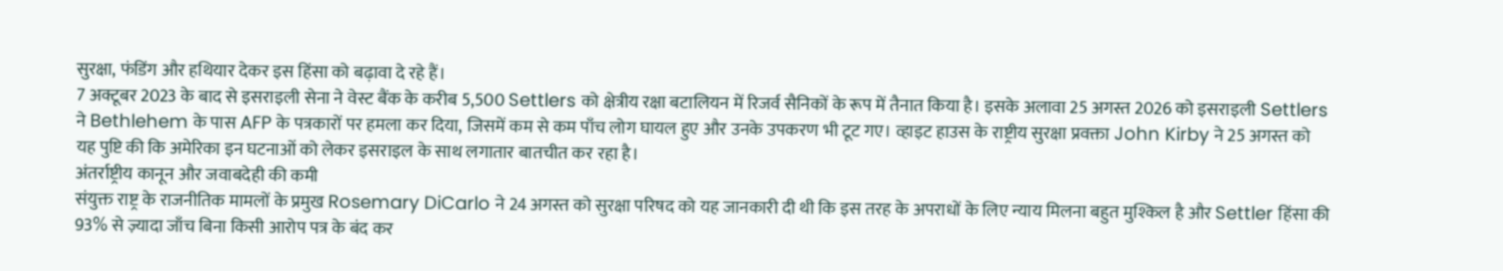सुरक्षा, फंडिंग और हथियार देकर इस हिंसा को बढ़ावा दे रहे हैं।
7 अक्टूबर 2023 के बाद से इसराइली सेना ने वेस्ट बैंक के करीब 5,500 Settlers को क्षेत्रीय रक्षा बटालियन में रिजर्व सैनिकों के रूप में तैनात किया है। इसके अलावा 25 अगस्त 2026 को इसराइली Settlers ने Bethlehem के पास AFP के पत्रकारों पर हमला कर दिया, जिसमें कम से कम पाँच लोग घायल हुए और उनके उपकरण भी टूट गए। व्हाइट हाउस के राष्ट्रीय सुरक्षा प्रवक्ता John Kirby ने 25 अगस्त को यह पुष्टि की कि अमेरिका इन घटनाओं को लेकर इसराइल के साथ लगातार बातचीत कर रहा है।
अंतर्राष्ट्रीय कानून और जवाबदेही की कमी
संयुक्त राष्ट्र के राजनीतिक मामलों के प्रमुख Rosemary DiCarlo ने 24 अगस्त को सुरक्षा परिषद को यह जानकारी दी थी कि इस तरह के अपराधों के लिए न्याय मिलना बहुत मुश्किल है और Settler हिंसा की 93% से ज़्यादा जाँच बिना किसी आरोप पत्र के बंद कर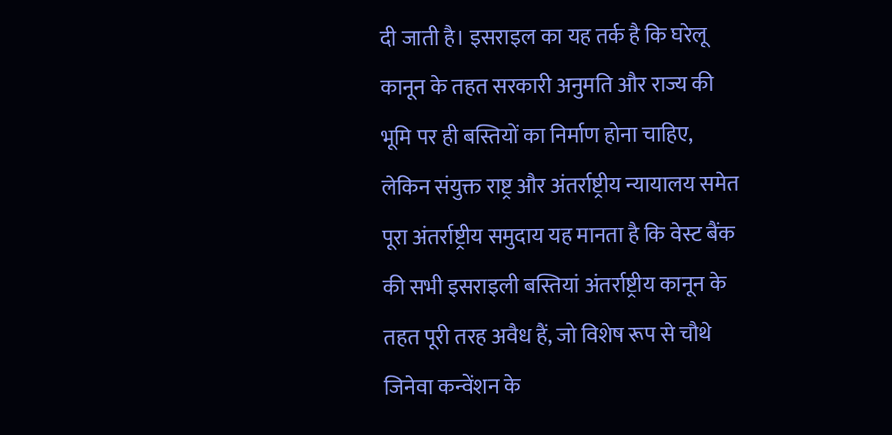दी जाती है। इसराइल का यह तर्क है कि घरेलू कानून के तहत सरकारी अनुमति और राज्य की भूमि पर ही बस्तियों का निर्माण होना चाहिए, लेकिन संयुक्त राष्ट्र और अंतर्राष्ट्रीय न्यायालय समेत पूरा अंतर्राष्ट्रीय समुदाय यह मानता है कि वेस्ट बैंक की सभी इसराइली बस्तियां अंतर्राष्ट्रीय कानून के तहत पूरी तरह अवैध हैं, जो विशेष रूप से चौथे जिनेवा कन्वेंशन के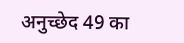अनुच्छेद 49 का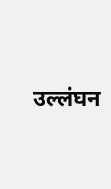उल्लंघन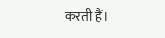करती हैं।